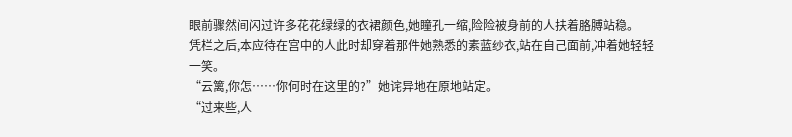眼前骤然间闪过许多花花绿绿的衣裙颜色,她瞳孔一缩,险险被身前的人扶着胳膊站稳。
凭栏之后,本应待在宫中的人此时却穿着那件她熟悉的素蓝纱衣,站在自己面前,冲着她轻轻一笑。
“云篱,你怎……你何时在这里的?”她诧异地在原地站定。
“过来些,人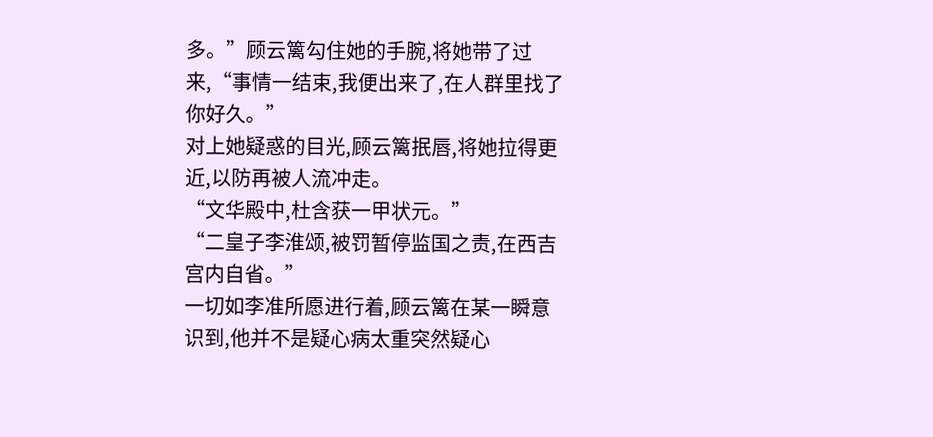多。”顾云篱勾住她的手腕,将她带了过来,“事情一结束,我便出来了,在人群里找了你好久。”
对上她疑惑的目光,顾云篱抿唇,将她拉得更近,以防再被人流冲走。
“文华殿中,杜含获一甲状元。”
“二皇子李淮颂,被罚暂停监国之责,在西吉宫内自省。”
一切如李准所愿进行着,顾云篱在某一瞬意识到,他并不是疑心病太重突然疑心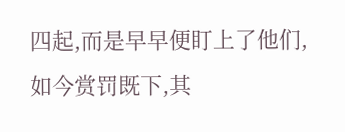四起,而是早早便盯上了他们,如今赏罚既下,其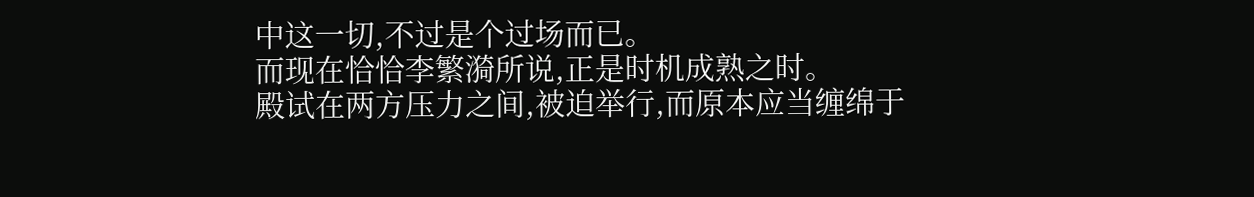中这一切,不过是个过场而已。
而现在恰恰李繁漪所说,正是时机成熟之时。
殿试在两方压力之间,被迫举行,而原本应当缠绵于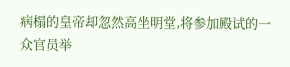病榻的皇帝却忽然高坐明堂,将参加殿试的一众官员举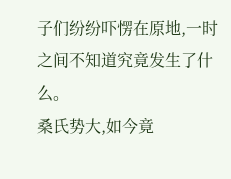子们纷纷吓愣在原地,一时之间不知道究竟发生了什么。
桑氏势大,如今竟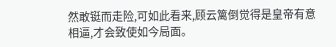然敢铤而走险,可如此看来,顾云篱倒觉得是皇帝有意相逼,才会致使如今局面。